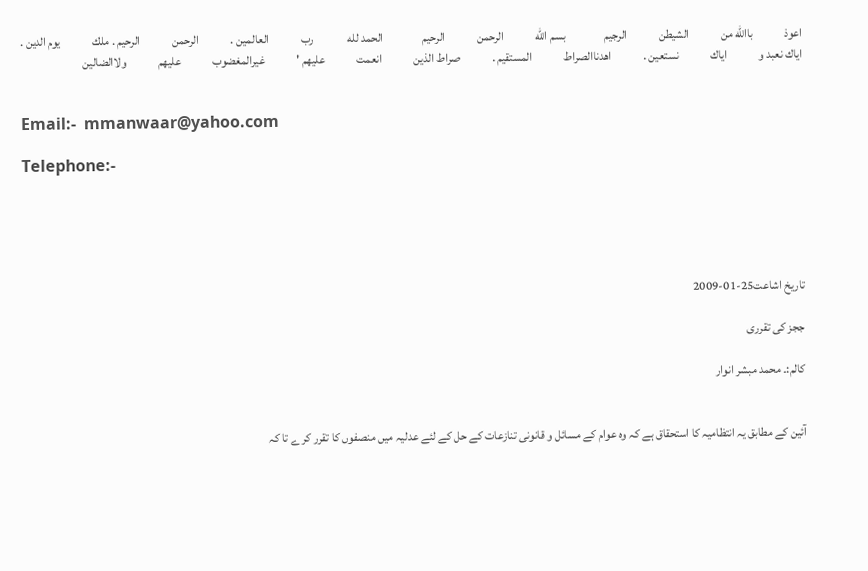اعوذ             باالله من             الشيطن             الرجيم                بسم الله             الرحمن             الرحيم                الحمد لله              رب             العالمين .             الرحمن             الرحيم . ملك             يوم الدين .             اياك نعبد و             اياك             نستعين .             اهدناالصراط             المستقيم .             صراط الذين             انعمت             عليهم '             غيرالمغضوب             عليهم             ولاالضالين


Email:-  mmanwaar@yahoo.com

Telephone:-





تاریخ اشاعت25-01-2009

ججز کی تقرری

کالم:۔ محمد مبشر انوار


آئین کے مطابق یہ انتظامیہ کا استحقاق ہے کہ وہ عوام کے مسائل و قانونی تنازعات کے حل کے لئے عدلیہ میں منصفوں کا تقرر کر ے تا کہ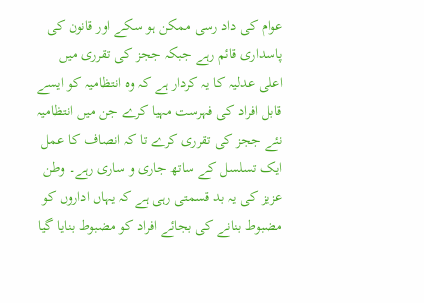عوام کی داد رسی ممکن ہو سکے اور قانون کی پاسداری قائم رہے جبکہ ججز کی تقرری میں اعلی عدلیہ کا یہ کردار ہے کہ وہ انتظامیہ کو ایسے قابل افراد کی فہرست مہیا کرے جن میں انتظامیہ نئے ججز کی تقرری کرے تا کہ انصاف کا عمل ایک تسلسل کے ساتھ جاری و ساری رہے۔ وطن عزیز کی یہ بد قسمتی رہی ہے کہ یہاں اداروں کو مضبوط بنانے کی بجائے افراد کو مضبوط بنایا گیا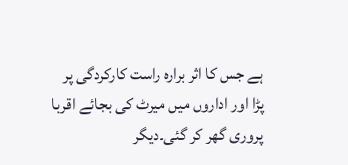ہے جس کا اثر برارہ راست کارکردگی پر پڑا اور اداروں میں میرٹ کی بجائے اقربا پروری گھر کر گئی۔دیگر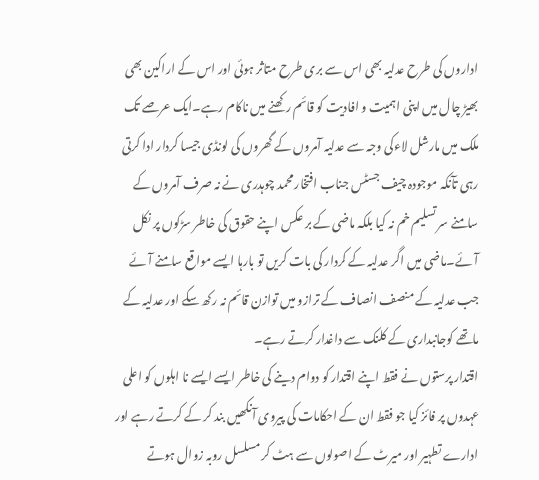اداروں کی طرح عدلیہ بھی اس سے بری طرح متاثر ہوئی اور اس کے اراکین بھی بھیڑ چال میں اپنی اہمیت و افادیت کو قائم رکھنے میں ناکام رہے۔ایک عرصے تک ملک میں مارشل لاءکی وجہ سے عدلیہ آمروں کے گھروں کی لونڈی جیسا کردار ادا کرتی رہی تآنکہ موجودہ چیف جسٹس جناب افتخار محمد چوہدری نے نہ صرف آمروں کے سامنے سر تسلیم خم نہ کیا بلکہ ماضی کے بر عکس اپنے حقوق کی خاطر سڑکوں پر نکل آئے۔ماضی میں اگر عدلیہ کے کردار کی بات کریں تو بارہا ایسے مواقع سامنے آئے جب عدلیہ کے منصف انصاف کے ترازو میں توازن قائم نہ رکھ سکے اور عدلیہ کے ماتھے کوجانبداری کے کلنک سے داغدار کرتے رہے۔
اقتدار پرستوں نے فقط اپنے اقتدار کو دوام دینے کی خاطر ایسے ایسے نا اہلوں کو اعلی عہدوں پر فائز کیا جو فقط ان کے احکامات کی پیروی آنکھیں بند کر کے کرتے رہے اور ادارے تطہیر اور میرٹ کے اصولوں سے ہٹ کر مسلسل روبہ زوال ہوتے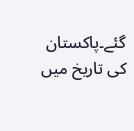گئے۔پاکستان کی تاریخ میں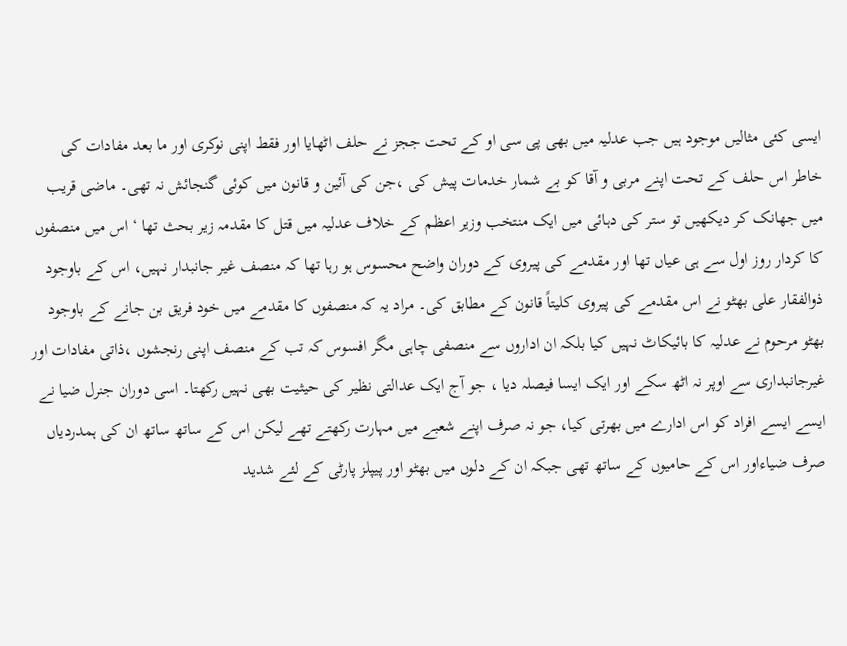ایسی کئی مثالیں موجود ہیں جب عدلیہ میں بھی پی سی او کے تحت ججز نے حلف اٹھایا اور فقط اپنی نوکری اور ما بعد مفادات کی خاطر اس حلف کے تحت اپنے مربی و آقا کو بے شمار خدمات پیش کی ،جن کی آئین و قانون میں کوئی گنجائش نہ تھی۔ ماضی قریب میں جھانک کر دیکھیں تو ستر کی دہائی میں ایک منتخب وزیر اعظم کے خلاف عدلیہ میں قتل کا مقدمہ زیر بحث تھا ‘ اس میں منصفوں کا کردار روز اول سے ہی عیاں تھا اور مقدمے کی پیروی کے دوران واضح محسوس ہو رہا تھا کہ منصف غیر جانبدار نہیں، اس کے باوجود ذوالفقار علی بھٹو نے اس مقدمے کی پیروی کلیتاً قانون کے مطابق کی۔ مراد یہ کہ منصفوں کا مقدمے میں خود فریق بن جانے کے باوجود بھٹو مرحوم نے عدلیہ کا بائیکاٹ نہیں کیا بلکہ ان اداروں سے منصفی چاہی مگر افسوس کہ تب کے منصف اپنی رنجشوں ،ذاتی مفادات اور غیرجانبداری سے اوپر نہ اٹھ سکے اور ایک ایسا فیصلہ دیا ، جو آج ایک عدالتی نظیر کی حیثیت بھی نہیں رکھتا۔ اسی دوران جنرل ضیا نے ایسے ایسے افراد کو اس ادارے میں بھرتی کیا، جو نہ صرف اپنے شعبے میں مہارت رکھتے تھے لیکن اس کے ساتھ ساتھ ان کی ہمدردیاں صرف ضیاءاور اس کے حامیوں کے ساتھ تھی جبکہ ان کے دلوں میں بھٹو اور پیپلز پارٹی کے لئے شدید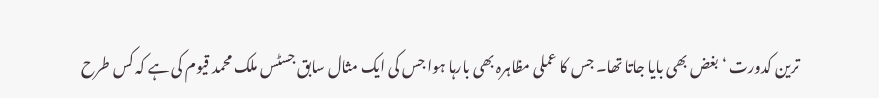ترین کدورت ‘ بغض بھی بایا جاتا تھا۔ جس کا عملی مظاہرہ بھی بارہا ہوا جس کی ایک مثال سابق جسٹس ملک محمد قیوم کی ہے کہ کس طرح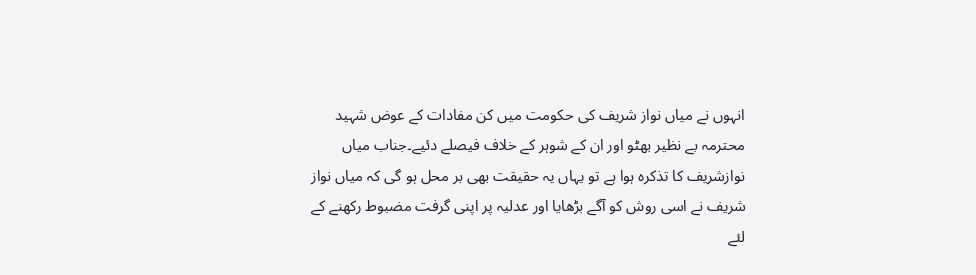انہوں نے میاں نواز شریف کی حکومت میں کن مفادات کے عوض شہید محترمہ بے نظیر بھٹو اور ان کے شوہر کے خلاف فیصلے دئیے۔جناب میاں نوازشریف کا تذکرہ ہوا ہے تو یہاں یہ حقیقت بھی بر محل ہو گی کہ میاں نواز شریف نے اسی روش کو آگے بڑھایا اور عدلیہ پر اپنی گرفت مضبوط رکھنے کے لئے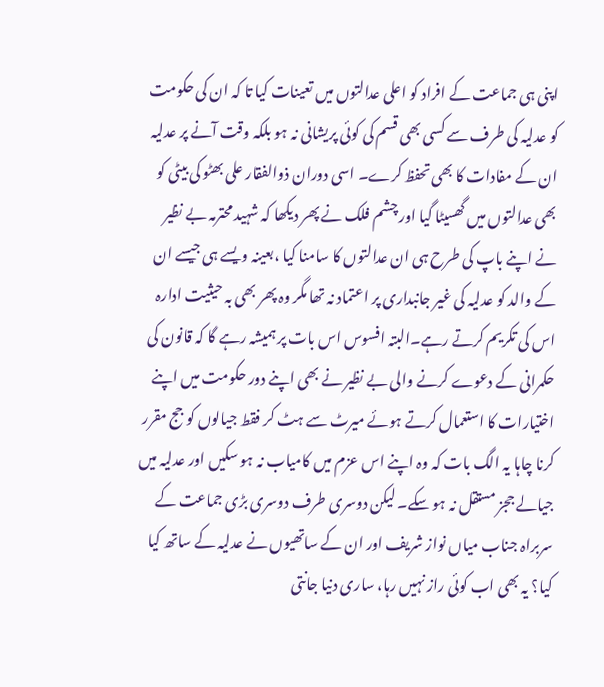اپنی ہی جماعت کے افراد کو اعلی عدالتوں میں تعینات کیا تا کہ ان کی حکومت کو عدلیہ کی طرف سے کسی بھی قسم کی کوئی پریشانی نہ ہو بلکہ وقت آنے پر عدلیہ ان کے مفادات کا بھی تحفظ کرے۔ اسی دوران ذوالفقار علی بھٹو کی بیٹی کو بھی عدالتوں میں گھسیٹا گیا اور چشم فلک نے پھر دیکھا کہ شہید محترمہ بے نظیر نے اپنے باپ کی طرح ہی ان عدالتوں کا سامنا کیا ،بعینہ ویسے ہی جیسے ان کے والد کو عدلیہ کی غیر جانبداری پر اعتماد نہ تھا مگر وہ پھر بھی بہ حیثیت ادارہ اس کی تکریم کرتے رہے۔البتہ افسوس اس بات پر ہمیشہ رہے گا کہ قانون کی حکمرانی کے دعوے کرنے والی بے نظیر نے بھی اپنے دور حکومت میں اپنے اختیارات کا استعمال کرتے ہوئے میرٹ سے ہٹ کر فقط جیالوں کو جج مقرر کرنا چاہا یہ الگ بات کہ وہ اپنے اس عزم میں کامیاب نہ ہو سکیں اور عدلیہ میں جیالے ججز مستقل نہ ہو سکے۔ لیکن دوسری طرف دوسری بڑی جماعت کے سربراہ جناب میاں نواز شریف اور ان کے ساتھیوں نے عدلیہ کے ساتھ کیا کیا؟ یہ بھی اب کوئی راز نہیں رہا، ساری دنیا جانتی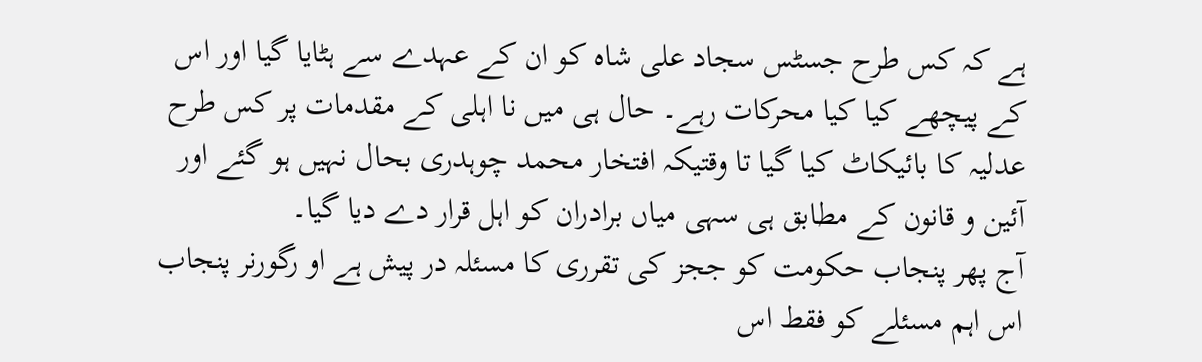ہے کہ کس طرح جسٹس سجاد علی شاہ کو ان کے عہدے سے ہٹایا گیا اور اس کے پیچھے کیا کیا محرکات رہے۔ حال ہی میں نا اہلی کے مقدمات پر کس طرح عدلیہ کا بائیکاٹ کیا گیا تا وقتیکہ افتخار محمد چوہدری بحال نہیں ہو گئے اور آئین و قانون کے مطابق ہی سہی میاں برادران کو اہل قرار دے دیا گیا۔
آج پھر پنجاب حکومت کو ججز کی تقرری کا مسئلہ در پیش ہے او رگورنر پنجاب اس اہم مسئلے کو فقط اس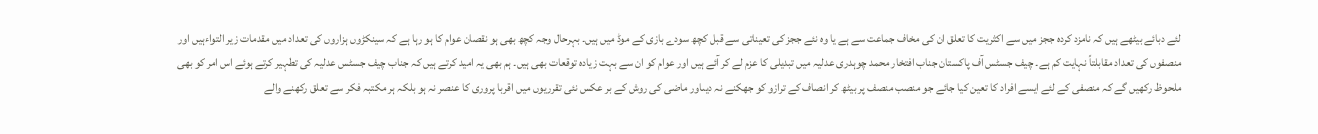لئے دبائے بیٹھے ہیں کہ نامزد کردہ ججز میں سے اکثریت کا تعلق ان کی مخاف جماعت سے ہے یا وہ نئے ججز کی تعیناتی سے قبل کچھ سودے بازی کے موڈ میں ہیں۔ بہرحال وجہ کچھ بھی ہو نقصان عوام کا ہو رہا ہے کہ سینکڑوں ہزاروں کی تعداد میں مقدمات زیر التواءہیں اور منصفوں کی تعداد مقابلتاً نہایت کم ہے۔ چیف جسٹس آف پاکستان جناب افتخار محمد چوہدری عدلیہ میں تبدیلی کا عزم لے کر آئے ہیں اور عوام کو ان سے بہت زیادہ توقعات بھی ہیں۔ ہم بھی یہ امید کرتے ہیں کہ جناب چیف جسٹس عدلیہ کی تطہیر کرتے ہوئے اس امر کو بھی ملحوظ رکھیں گے کہ منصفی کے لئے ایسے افراد کا تعین کیا جائے جو منصب منصف پر بیٹھ کر انصاف کے ترازو کو جھکنے نہ دیںاور ماضی کی روش کے بر عکس نئی تقرریوں میں اقربا پروری کا عنصر نہ ہو بلکہ ہر مکتبہ فکر سے تعلق رکھنے والے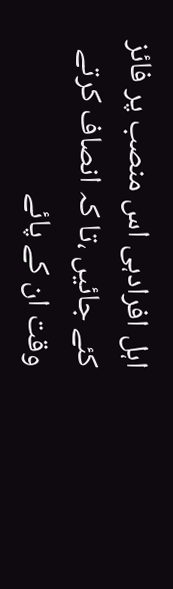اہل افرادہی اس منصب پر فائز کئے جائیں ،تا کہ انصاف کرتے وقت ان کے پائے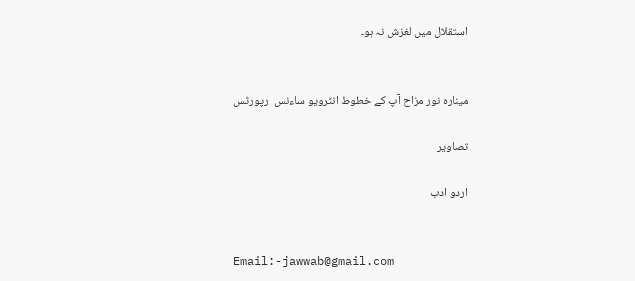استقلال میں لغزش نہ ہو۔


مینارہ نور مزاح آپ کے خطوط انٹرویو ساءنس  رپورٹس

تصاویر

اردو ادب


Email:-jawwab@gmail.com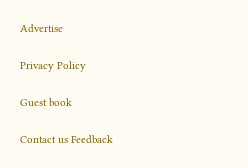Advertise

Privacy Policy

Guest book

Contact us Feedback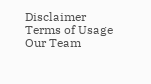Disclaimer Terms of Usage Our Team